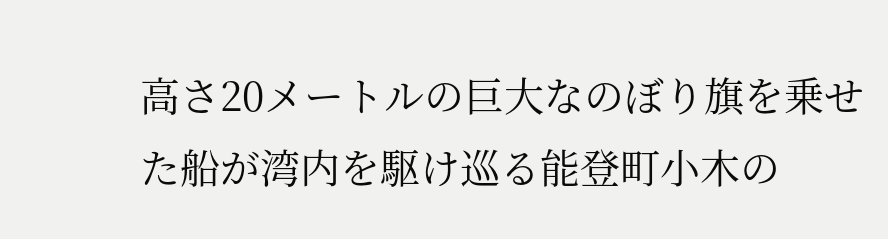高さ20メートルの巨大なのぼり旗を乗せた船が湾内を駆け巡る能登町小木の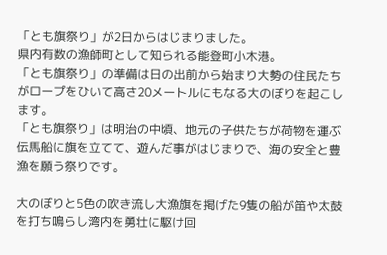「とも旗祭り」が2日からはじまりました。
県内有数の漁師町として知られる能登町小木港。
「とも旗祭り」の準備は日の出前から始まり大勢の住民たちがロープをひいて高さ20メートルにもなる大のぼりを起こします。
「とも旗祭り」は明治の中頃、地元の子供たちが荷物を運ぶ伝馬船に旗を立てて、遊んだ事がはじまりで、海の安全と豊漁を願う祭りです。

大のぼりと5色の吹き流し大漁旗を掲げた9隻の船が笛や太鼓を打ち鳴らし湾内を勇壮に駆け回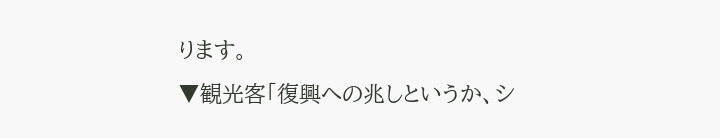ります。
▼観光客「復興への兆しというか、シ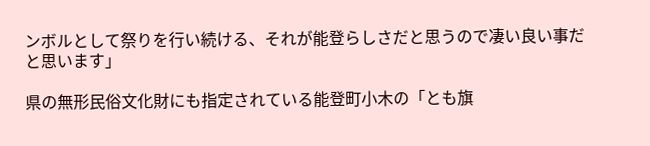ンボルとして祭りを行い続ける、それが能登らしさだと思うので凄い良い事だと思います」

県の無形民俗文化財にも指定されている能登町小木の「とも旗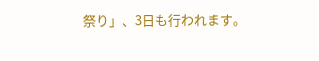祭り」、3日も行われます。